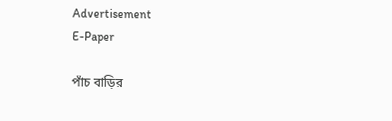Advertisement
E-Paper

পাঁচ বাড়ির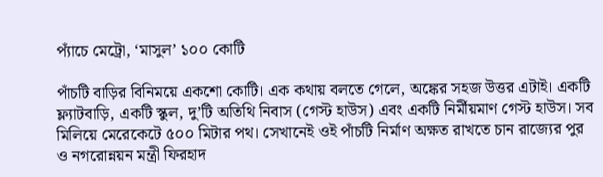প্যাঁচে মেট্রো, ‘মাসুল’ ১০০ কোটি

পাঁচটি বাড়ির বিনিময়ে একশো কোটি। এক কথায় বলতে গেলে, অঙ্কের সহজ উত্তর এটাই। একটি ফ্ল্যাটবাড়ি, একটি স্কুল, দু’টি অতিথি নিবাস (গেস্ট হাউস) এবং একটি নির্মীয়মাণ গেস্ট হাউস। সব মিলিয়ে মেরেকেটে ৫০০ মিটার পথ। সেখানেই ওই পাঁচটি নির্মাণ অক্ষত রাখতে চান রাজ্যের পুর ও নগরোন্নয়ন মন্ত্রী ফিরহাদ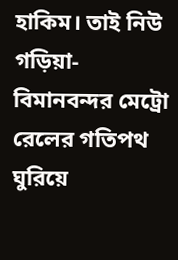হাকিম। তাই নিউ গড়িয়া-বিমানবন্দর মেট্রো রেলের গতিপথ ঘুরিয়ে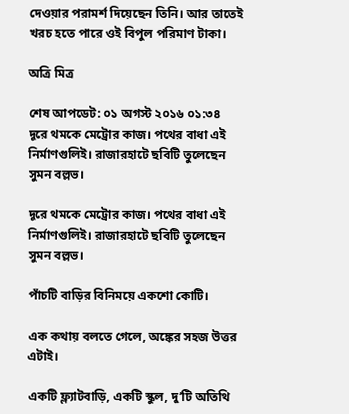দেওয়ার পরামর্শ দিয়েছেন তিনি। আর তাতেই খরচ হতে পারে ওই বিপুল পরিমাণ টাকা।

অত্রি মিত্র

শেষ আপডেট: ০১ অগস্ট ২০১৬ ০১:৩৪
দূরে থমকে মেট্রোর কাজ। পথের বাধা এই নির্মাণগুলিই। রাজারহাটে ছবিটি তুলেছেন সুমন বল্লভ।

দূরে থমকে মেট্রোর কাজ। পথের বাধা এই নির্মাণগুলিই। রাজারহাটে ছবিটি তুলেছেন সুমন বল্লভ।

পাঁচটি বাড়ির বিনিময়ে একশো কোটি।

এক কথায় বলতে গেলে, অঙ্কের সহজ উত্তর এটাই।

একটি ফ্ল্যাটবাড়ি, একটি স্কুল, দু’টি অতিথি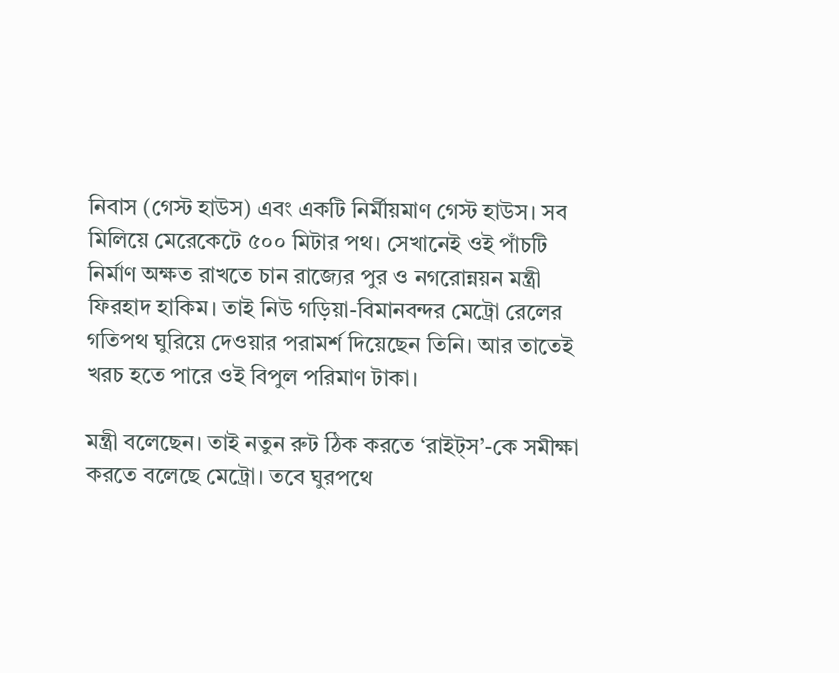নিবাস (গেস্ট হাউস) এবং একটি নির্মীয়মাণ গেস্ট হাউস। সব মিলিয়ে মেরেকেটে ৫০০ মিটার পথ। সেখানেই ওই পাঁচটি নির্মাণ অক্ষত রাখতে চান রাজ্যের পুর ও নগরোন্নয়ন মন্ত্রী ফিরহাদ হাকিম। তাই নিউ গড়িয়া-বিমানবন্দর মেট্রো রেলের গতিপথ ঘুরিয়ে দেওয়ার পরামর্শ দিয়েছেন তিনি। আর তাতেই খরচ হতে পারে ওই বিপুল পরিমাণ টাকা।

মন্ত্রী বলেছেন। তাই নতুন রুট ঠিক করতে ‘রাইট্‌স’-কে সমীক্ষা করতে বলেছে মেট্রো। তবে ঘুরপথে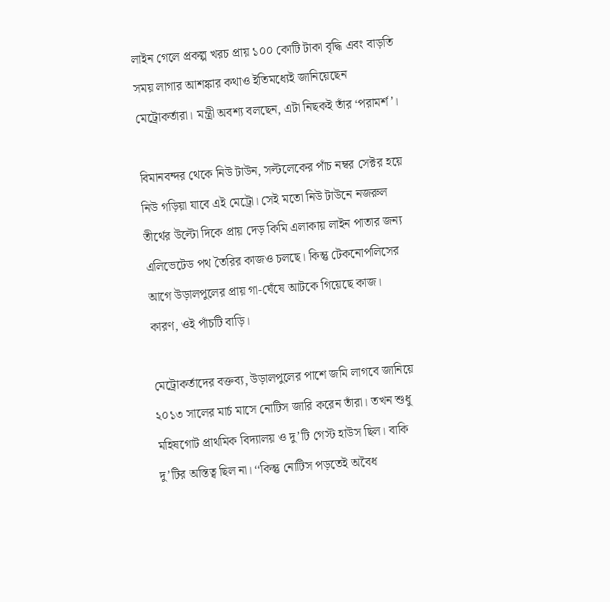লাইন গেলে প্রকল্প খরচ প্রায় ১০০ কোটি টাকা বৃদ্ধি এবং বাড়তি সময় লাগার আশঙ্কার কথাও ইতিমধ্যেই জানিয়েছেন মেট্রোকর্তারা। মন্ত্রী অবশ্য বলছেন, এটা নিছকই তাঁর ‘পরামর্শ’।

বিমানবন্দর থেকে নিউ টাউন, সল্টলেকের পাঁচ নম্বর সেক্টর হয়ে নিউ গড়িয়া যাবে এই মেট্রো। সেই মতো নিউ টাউনে নজরুল তীর্থের উল্টো দিকে প্রায় দেড় কিমি এলাকায় লাইন পাতার জন্য এলিভেটেড পথ তৈরির কাজও চলছে। কিন্তু টেকনোপলিসের আগে উড়ালপুলের প্রায় গা-ঘেঁষে আটকে গিয়েছে কাজ। কারণ, ওই পাঁচটি বাড়ি।

মেট্রোকর্তাদের বক্তব্য, উড়ালপুলের পাশে জমি লাগবে জানিয়ে ২০১৩ সালের মার্চ মাসে নোটিস জারি করেন তাঁরা। তখন শুধু মহিষগোট প্রাথমিক বিদ্যালয় ও দু’টি গেস্ট হাউস ছিল। বাকি দু’টির অস্তিত্ব ছিল না। ‘‘কিন্তু নোটিস পড়তেই অবৈধ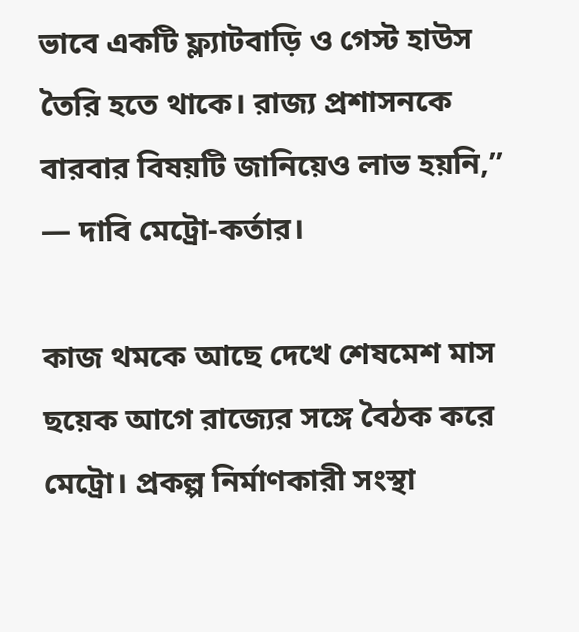ভাবে একটি ফ্ল্যাটবাড়ি ও গেস্ট হাউস তৈরি হতে থাকে। রাজ্য প্রশাসনকে বারবার বিষয়টি জানিয়েও লাভ হয়নি,’’ — দাবি মেট্রো-কর্তার।

কাজ থমকে আছে দেখে শেষমেশ মাস ছয়েক আগে রাজ্যের সঙ্গে বৈঠক করে মেট্রো। প্রকল্প নির্মাণকারী সংস্থা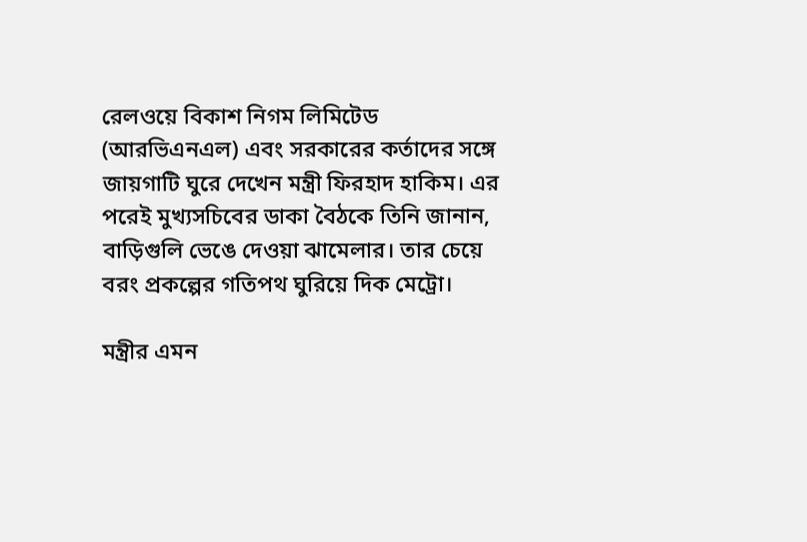রেলওয়ে বিকাশ নিগম লিমিটেড (আরভিএনএল) এবং সরকারের কর্তাদের সঙ্গে জায়গাটি ঘুরে দেখেন মন্ত্রী ফিরহাদ হাকিম। এর পরেই মুখ্যসচিবের ডাকা বৈঠকে তিনি জানান, বাড়িগুলি ভেঙে দেওয়া ঝামেলার। তার চেয়ে বরং প্রকল্পের গতিপথ ঘুরিয়ে দিক মেট্রো।

মন্ত্রীর এমন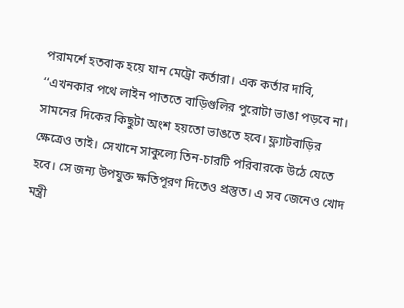পরামর্শে হতবাক হয়ে যান মেট্রো কর্তারা। এক কর্তার দাবি, ‘‘এখনকার পথে লাইন পাততে বাড়িগুলির পুরোটা ভাঙা পড়বে না। সামনের দিকের কিছুটা অংশ হয়তো ভাঙতে হবে। ফ্ল্যাটবাড়ির ক্ষেত্রেও তাই। সেখানে সাকুল্যে তিন-চারটি পরিবারকে উঠে যেতে হবে। সে জন্য উপযুক্ত ক্ষতিপূরণ দিতেও প্রস্তুত। এ সব জেনেও খোদ মন্ত্রী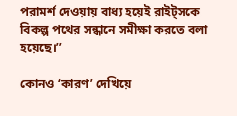পরামর্শ দেওয়ায় বাধ্য হয়েই রাইট্‌সকে বিকল্প পথের সন্ধানে সমীক্ষা করতে বলা হয়েছে।’’

কোনও ‘কারণ’ দেখিয়ে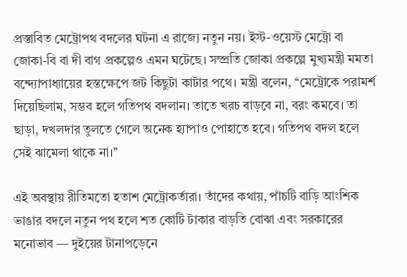প্রস্তাবিত মেট্রোপথ বদলের ঘটনা এ রাজ্যে নতুন নয়। ইস্ট-ওয়েস্ট মেট্রো বা জোকা-বি বা দী বাগ প্রকল্পেও এমন ঘটেছে। সম্প্রতি জোকা প্রকল্পে মুখ্যমন্ত্রী মমতা বন্দ্যোপাধ্যায়ের হস্তক্ষেপে জট কিছুটা কাটার পথে। মন্ত্রী বলেন, ‘‘মেট্রোকে পরামর্শ দিয়েছিলাম, সম্ভব হলে গতিপথ বদলান। তাতে খরচ বাড়বে না, বরং কমবে। তা ছাড়া, দখলদার তুলতে গেলে অনেক হ্যাপাও পোহাতে হবে। গতিপথ বদল হলে সেই ঝামেলা থাকে না।’’

এই অবস্থায় রীতিমতো হতাশ মেট্রোকর্তারা। তাঁদের কথায়, পাঁচটি বাড়ি আংশিক ভাঙার বদলে নতুন পথ হলে শত কোটি টাকার বাড়তি বোঝা এবং সরকারের মনোভাব — দুইয়ের টানাপড়েনে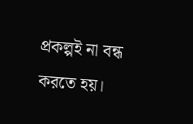প্রকল্পই না বন্ধ করতে হয়।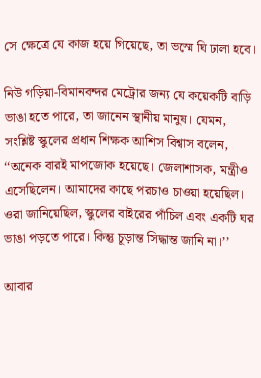সে ক্ষেত্রে যে কাজ হয়ে গিয়েছে, তা ভস্মে ঘি ঢালা হবে।

নিউ গড়িয়া-বিমানবন্দর মেট্রোর জন্য যে কয়েকটি বাড়ি ভাঙা হতে পারে, তা জানেন স্থানীয় মানুষ। যেমন, সংশ্লিষ্ট স্কুলের প্রধান শিক্ষক আশিস বিশ্বাস বলেন, ‘‘অনেক বারই মাপজোক হয়েছে। জেলাশাসক, মন্ত্রীও এসেছিলেন। আমাদের কাছে পরচাও চাওয়া হয়েছিল। ওরা জানিয়েছিল, স্কুলের বাইরের পাঁচিল এবং একটি ঘর ভাঙা পড়তে পারে। কিন্তু চূড়ান্ত সিদ্ধান্ত জানি না।’’

আবার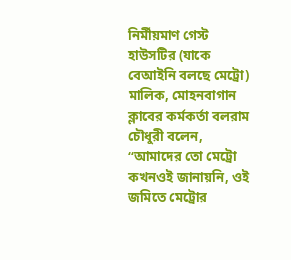নির্মীয়মাণ গেস্ট হাউসটির (যাকে বেআইনি বলছে মেট্রো) মালিক, মোহনবাগান ক্লাবের কর্মকর্তা বলরাম চৌধুরী বলেন, ‘‘আমাদের তো মেট্রো কখনওই জানায়নি, ওই জমিতে মেট্রোর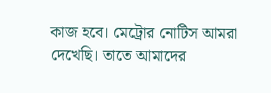কাজ হবে। মেট্রোর নোটিস আমরা দেখেছি। তাতে আমাদের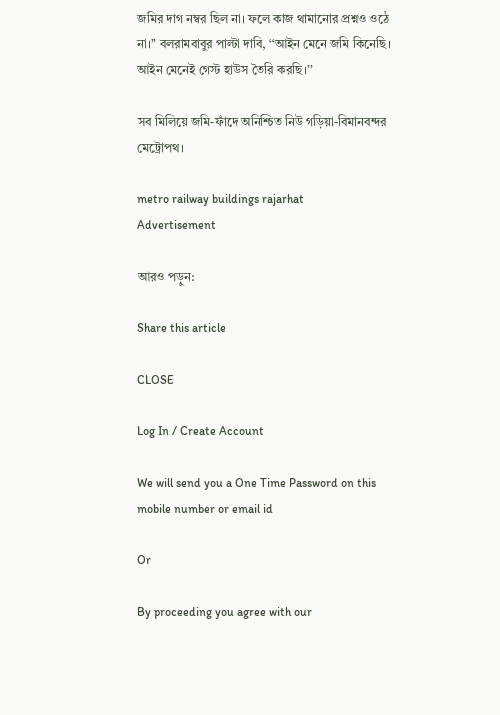জমির দাগ নম্বর ছিল না। ফলে কাজ থামানোর প্রশ্নও ওঠে না।’’ বলরামবাবুর পাল্টা দাবি, ‘‘আইন মেনে জমি কিনেছি। আইন মেনেই গেস্ট হাউস তৈরি করছি।’’

সব মিলিয়ে জমি-ফাঁদে অনিশ্চিত নিউ গড়িয়া-বিমানবন্দর মেট্রোপথ।

metro railway buildings rajarhat
Advertisement

আরও পড়ুন:

Share this article

CLOSE

Log In / Create Account

We will send you a One Time Password on this mobile number or email id

Or

By proceeding you agree with our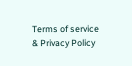Terms of service & Privacy Policy